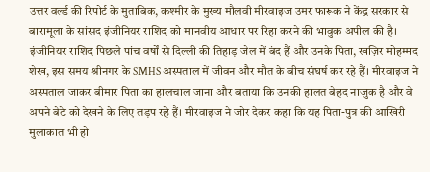उत्तर वर्ल्ड की रिपोर्ट के मुताबिक, कश्मीर के मुख्य मौलवी मीरवाइज उमर फारूक ने केंद्र सरकार से बारामूला के सांसद इंजीनियर राशिद को मानवीय आधार पर रिहा करने की भावुक अपील की है। इंजीनियर राशिद पिछले पांच वर्षों से दिल्ली की तिहाड़ जेल में बंद हैं और उनके पिता, खज़िर मोहम्मद शेख, इस समय श्रीनगर के SMHS अस्पताल में जीवन और मौत के बीच संघर्ष कर रहे हैं। मीरवाइज ने अस्पताल जाकर बीमार पिता का हालचाल जाना और बताया कि उनकी हालत बेहद नाजुक है और वे अपने बेटे को देखने के लिए तड़प रहे हैं। मीरवाइज ने जोर देकर कहा कि यह पिता-पुत्र की आखिरी मुलाकात भी हो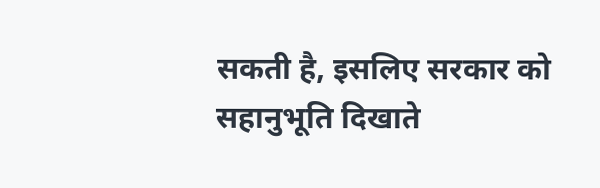सकती है, इसलिए सरकार को सहानुभूति दिखाते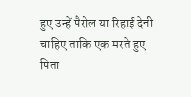हुए उन्हें पैरोल या रिहाई देनी चाहिए ताकि एक मरते हुए पिता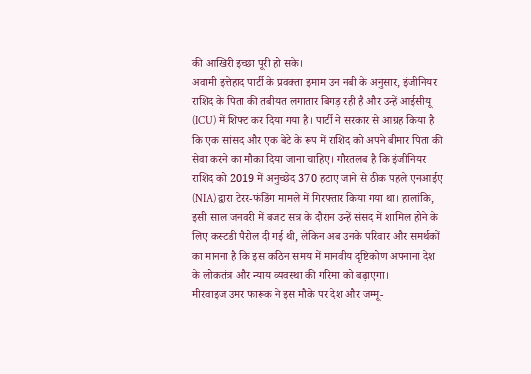की आखिरी इच्छा पूरी हो सके।
अवामी इत्तेहाद पार्टी के प्रवक्ता इमाम उन नबी के अनुसार, इंजीनियर राशिद के पिता की तबीयत लगातार बिगड़ रही है और उन्हें आईसीयू (ICU) में शिफ्ट कर दिया गया है। पार्टी ने सरकार से आग्रह किया है कि एक सांसद और एक बेटे के रूप में राशिद को अपने बीमार पिता की सेवा करने का मौका दिया जाना चाहिए। गौरतलब है कि इंजीनियर राशिद को 2019 में अनुच्छेद 370 हटाए जाने से ठीक पहले एनआईए (NIA) द्वारा टेरर-फंडिंग मामले में गिरफ्तार किया गया था। हालांकि, इसी साल जनवरी में बजट सत्र के दौरान उन्हें संसद में शामिल होने के लिए कस्टडी पैरोल दी गई थी, लेकिन अब उनके परिवार और समर्थकों का मानना है कि इस कठिन समय में मानवीय दृष्टिकोण अपनाना देश के लोकतंत्र और न्याय व्यवस्था की गरिमा को बढ़ाएगा।
मीरवाइज उमर फारूक ने इस मौके पर देश और जम्मू-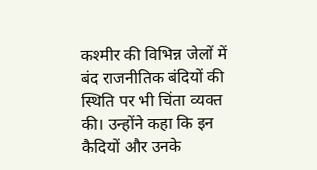कश्मीर की विभिन्न जेलों में बंद राजनीतिक बंदियों की स्थिति पर भी चिंता व्यक्त की। उन्होंने कहा कि इन कैदियों और उनके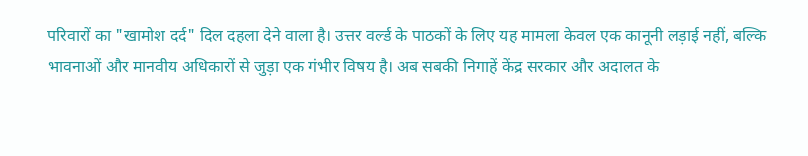परिवारों का "खामोश दर्द" दिल दहला देने वाला है। उत्तर वर्ल्ड के पाठकों के लिए यह मामला केवल एक कानूनी लड़ाई नहीं, बल्कि भावनाओं और मानवीय अधिकारों से जुड़ा एक गंभीर विषय है। अब सबकी निगाहें केंद्र सरकार और अदालत के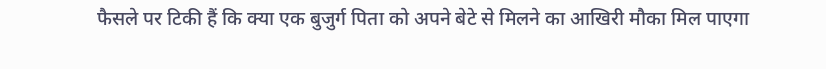फैसले पर टिकी हैं कि क्या एक बुजुर्ग पिता को अपने बेटे से मिलने का आखिरी मौका मिल पाएगा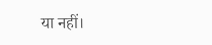या नहीं।